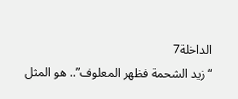الداخلة7
“زيد الشحمة فظهر المعلوف”.. هو المثل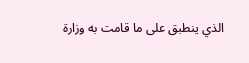الذي ينطبق على ما قامت به وزارة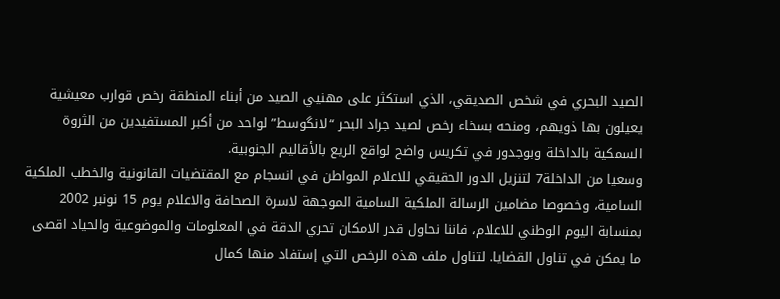الصيد البحري في شخص الصديقي، الذي استكثر على مهنيي الصيد من أبناء المنطقة رخص قوارب معيشية يعيلون بها ذويهم، ومنحه بسخاء رخص لصيد جراد البحر “لانگوسط” لواحد من أكبر المستفيدين من الثروة السمكية بالداخلة وبوجدور في تكريس واضح لواقع الريع بالأقاليم الجنوبية.
وسعيا من الداخلة7 لتنزيل الدور الحقيقي للاعلام المواطن في انسجام مع المقتضيات القانونية والخطب الملكية السامية، وخصوصا مضامين الرسالة الملكية السامية الموجهة لاسرة الصحافة والاعلام يوم 15 نونبر 2002 بمنسابة اليوم الوطني للاعلام، فاننا نحاول قدر الامكان تحري الدقة في المعلومات والموضوعية والحياد اقصى ما يمكن في تناول القضايا. لتناول ملف هذه الرخص التي إستفاد منها كمال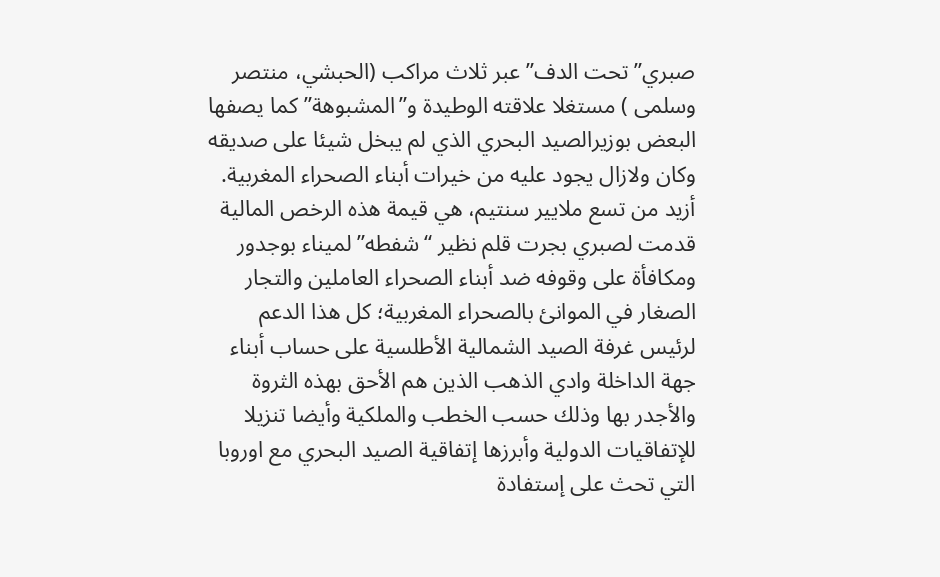صبري” تحت الدف” عبر ثلاث مراكب (الحبشي، منتصر وسلمى ) مستغلا علاقته الوطيدة و”المشبوهة” كما يصفها البعض بوزيرالصيد البحري الذي لم يبخل شيئا على صديقه وكان ولازال يجود عليه من خيرات أبناء الصحراء المغربية.
أزيد من تسع ملايير سنتيم، هي قيمة هذه الرخص المالية قدمت لصبري بجرت قلم نظير “شفطه” لميناء بوجدور ومكافأة على وقوفه ضد أبناء الصحراء العاملين والتجار الصغار في الموانئ بالصحراء المغربية؛ كل هذا الدعم لرئيس غرفة الصيد الشمالية الأطلسية على حساب أبناء جهة الداخلة وادي الذهب الذين هم الأحق بهذه الثروة والأجدر بها وذلك حسب الخطب والملكية وأيضا تنزيلا للإتفاقيات الدولية وأبرزها إتفاقية الصيد البحري مع اوروبا التي تحث على إستفادة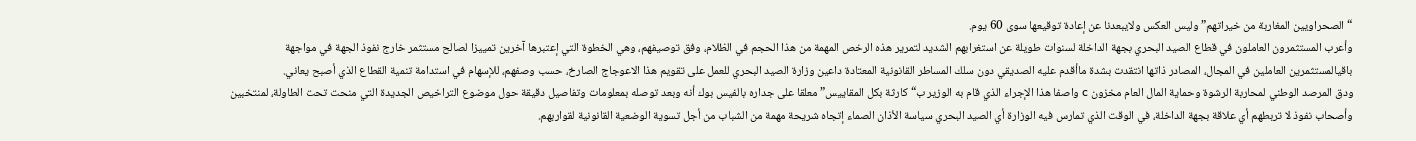“الصحراويين المغاربة من خيراتهم” وليس العكس ولايبعدنا عن إعادة توقيعها سوى 60 يوم.
وأعرب المستثمرون العاملون في قطاع الصيد البحري بجهة الداخلة لسنوات طويلة عن استغرابهم الشديد لتمرير هذه الرخص المهمة من هذا الحجم في الظلام، وفق توصيفهم، وهي الخطوة التي إعتبرها آخرين تمييزا لصالح مستثمر خارج نفوذ الجهة في مواجهة باقيالمستثمرين العاملين في المجال، المصادر ذاتها انتقدت بشدة ماأقدم عليه الصديقي دون سلك المساطر القانونية المعتادة داعين وزارة الصيد البحري للعمل على تقويم هذا الاعوجاج الصارخ، حسب وصفهم، للإسهام في استدامة تنمية القطاع الذي أصبح يعاني.
ودق المرصد الوطني لمحاربة الرشوة وحماية المال العام مخزون c واصفا هذا الإجراء الذي قام به الوزير ب“كارثة بكل المقاييس” معلقا على جداره بالفيس بوك أنه وبعد توصله بمعلومات وتفاصيل دقيقة حول موضوع التراخيص الجديدة التي منحت تحت الطاولة، لمنتخبين وأصحاب نفوذ لا تربطهم أي علاقة بجهة الداخلة، في الوقت الذي تمارس فيه الوزارة أي الصيد البحري سياسة الأذان الصماء إتجاه شريحة مهمة من الشباب من أجل تسوية الوضعية القانونية لقواربهم.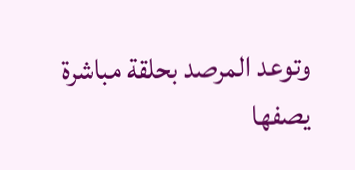وتوعد المرصد بحلقة مباشرة يصفها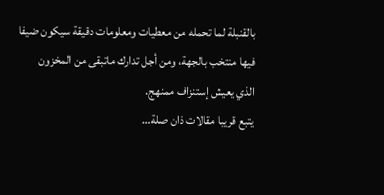بالقنبلة لما تحمله من معطيات ومعلومات دقيقة سيكون ضيفا فيها منتخب بالجهة، ومن أجل تدارك ماتبقى من المخزون الذي يعيش إستنزاف ممنهج.
يتبع قريبا مقالات ذان صلة…